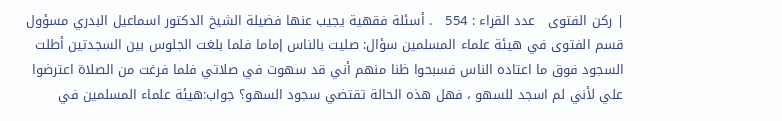| ركن الفتوى   عدد القراء : 554   . أسئلة فقهية يجيب عنها فضيلة الشيخ الدكتور اسماعيل البدري مسؤول قسم الفتوى في هيئة علماء المسلمين سؤال: صليت بالناس إماما فلما بلغت الجلوس بين السجدتين أطلت السجود فوق ما اعتاده الناس فسبحوا ظنا منهم أني قد سهوت في صلاتي فلما فرغت من الصلاة اعترضوا علي لأني لم اسجد للسهو ، فهل هذه الحالة تقتضي سجود السهو؟ جواب:هيئة علماء المسلمين في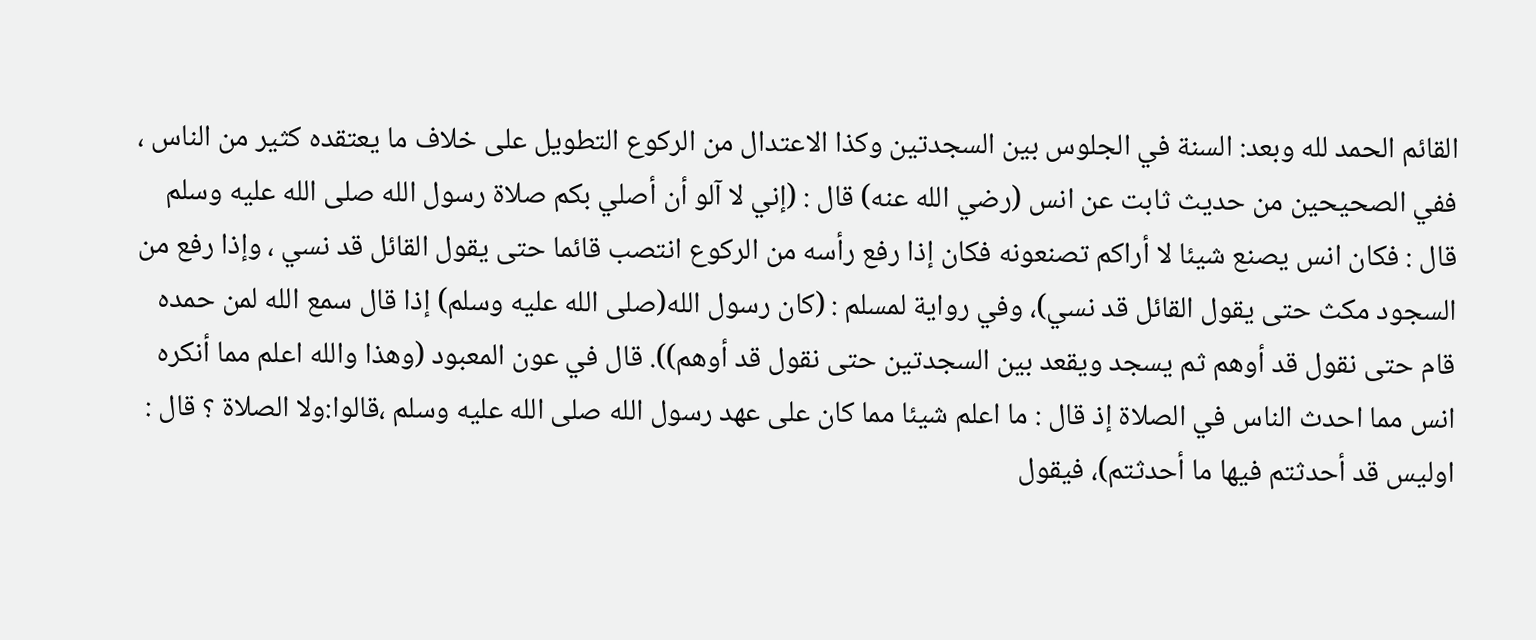القائم الحمد لله وبعد: السنة في الجلوس بين السجدتين وكذا الاعتدال من الركوع التطويل على خلاف ما يعتقده كثير من الناس ، ففي الصحيحين من حديث ثابت عن انس (رضي الله عنه) قال : (إني لا آلو أن أصلي بكم صلاة رسول الله صلى الله عليه وسلم قال : فكان انس يصنع شيئا لا أراكم تصنعونه فكان إذا رفع رأسه من الركوع انتصب قائما حتى يقول القائل قد نسي ، وإذا رفع من السجود مكث حتى يقول القائل قد نسي)، وفي رواية لمسلم : (كان رسول الله(صلى الله عليه وسلم) إذا قال سمع الله لمن حمده قام حتى نقول قد أوهم ثم يسجد ويقعد بين السجدتين حتى نقول قد أوهم)). قال في عون المعبود (وهذا والله اعلم مما أنكره انس مما احدث الناس في الصلاة إذ قال : ما اعلم شيئا مما كان على عهد رسول الله صلى الله عليه وسلم ،قالوا:ولا الصلاة ؟ قال : اوليس قد أحدثتم فيها ما أحدثتم)، فيقول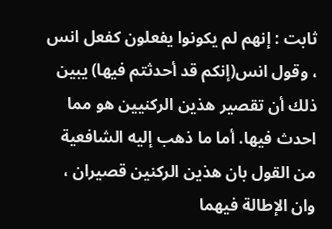ثابت : إنهم لم يكونوا يفعلون كفعل انس ، وقول انس(إنكم قد أحدثتم فيها) يبين ذلك أن تقصير هذين الركنيين هو مما احدث فيها. أما ما ذهب إليه الشافعية من القول بان هذين الركنين قصيران ، وان الإطالة فيهما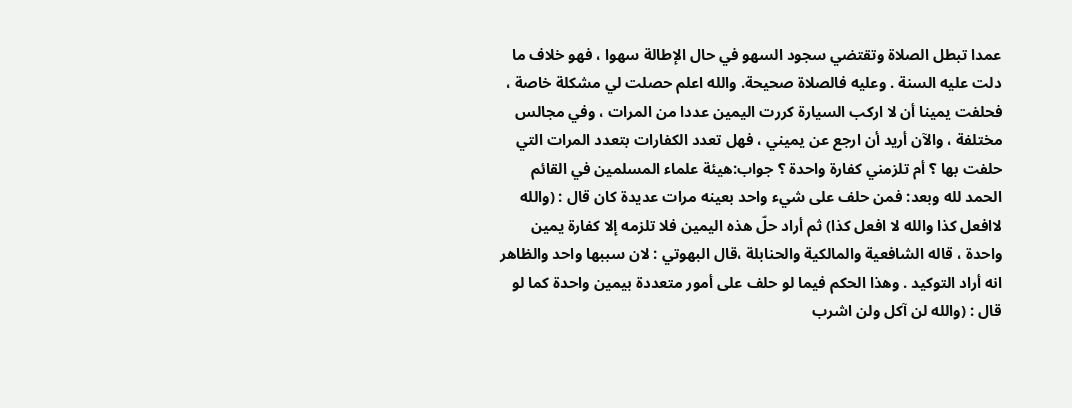عمدا تبطل الصلاة وتقتضي سجود السهو في حال الإطالة سهوا ، فهو خلاف ما دلت عليه السنة . وعليه فالصلاة صحيحة. والله اعلم حصلت لي مشكلة خاصة ، فحلفت يمينا أن لا اركب السيارة كررت اليمين عددا من المرات ، وفي مجالس مختلفة ، والآن أريد أن ارجع عن يميني ، فهل تعدد الكفارات بتعدد المرات التي حلفت بها ؟ أم تلزمني كفارة واحدة ؟ جواب:هيئة علماء المسلمين في القائم الحمد لله وبعد: فمن حلف على شيء واحد بعينه مرات عديدة كان قال : (والله لاافعل كذا والله لا افعل كذا) ثم أراد حلّ هذه اليمين فلا تلزمه إلا كفارة يمين واحدة ، قاله الشافعية والمالكية والحنابلة ،قال البهوتي : لان سببها واحد والظاهر انه أراد التوكيد . وهذا الحكم فيما لو حلف على أمور متعددة بيمين واحدة كما لو قال : (والله لن آكل ولن اشرب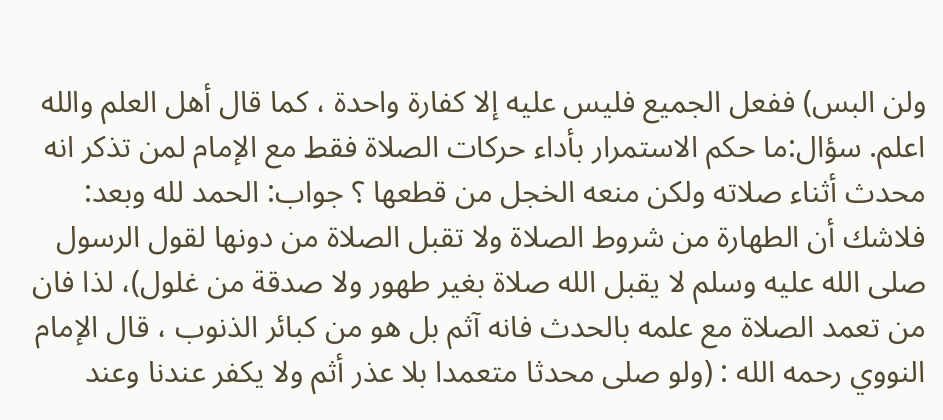ولن البس) ففعل الجميع فليس عليه إلا كفارة واحدة ، كما قال أهل العلم والله اعلم. سؤال:ما حكم الاستمرار بأداء حركات الصلاة فقط مع الإمام لمن تذكر انه محدث أثناء صلاته ولكن منعه الخجل من قطعها ؟ جواب: الحمد لله وبعد: فلاشك أن الطهارة من شروط الصلاة ولا تقبل الصلاة من دونها لقول الرسول صلى الله عليه وسلم لا يقبل الله صلاة بغير طهور ولا صدقة من غلول)، لذا فان من تعمد الصلاة مع علمه بالحدث فانه آثم بل هو من كبائر الذنوب ، قال الإمام النووي رحمه الله : (ولو صلى محدثا متعمدا بلا عذر أثم ولا يكفر عندنا وعند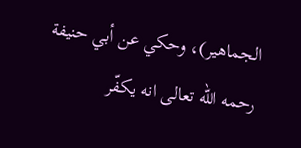الجماهير)، وحكي عن أبي حنيفة رحمه الله تعالى انه يكفّر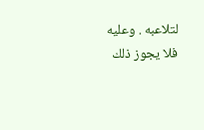لتلاعبه . وعليه فلا يجوز ذلك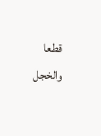قطعا والخجل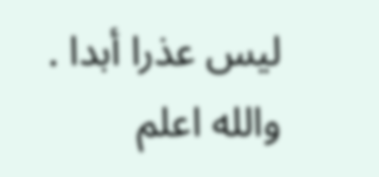ليس عذرا أبدا . والله اعلم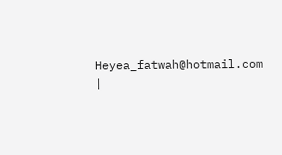Heyea_fatwah@hotmail.com |